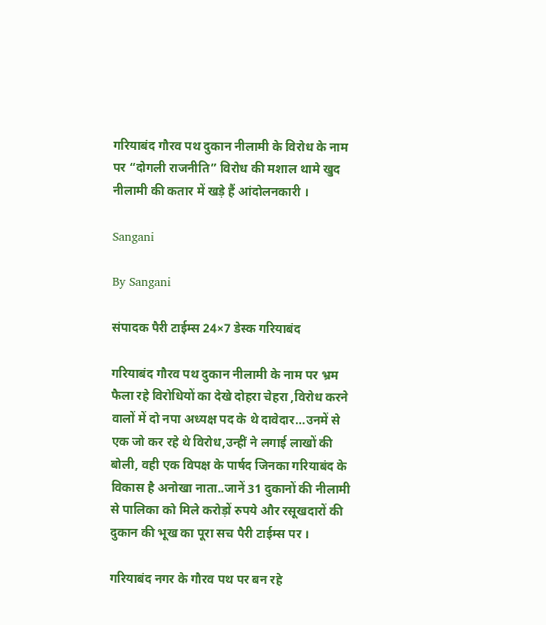गरियाबंद गौरव पथ दुकान नीलामी के विरोध के नाम पर “दोगली राजनीति” विरोध की मशाल थामे खुद नीलामी की कतार में खड़े हैं आंदोलनकारी ।

Sangani

By Sangani

संपादक पैरी टाईम्स 24×7 डेस्क गरियाबंद

गरियाबंद गौरव पथ दुकान नीलामी के नाम पर भ्रम फैला रहे विरोधियों का देखे दोहरा चेहरा ,विरोध करने वालों में दो नपा अध्यक्ष पद के थे दावेदार…उनमें से एक जो कर रहे थे विरोध,उन्हीं ने लगाई लाखों की बोली, वही एक विपक्ष के पार्षद जिनका गरियाबंद के विकास है अनोखा नाता..जानें 31 दुकानों की नीलामी से पालिका को मिले करोड़ों रुपये और रसूखदारों की दुकान की भूख का पूरा सच पैरी टाईम्स पर ।

गरियाबंद नगर के गौरव पथ पर बन रहे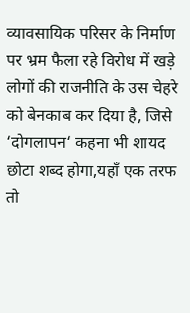व्यावसायिक परिसर के निर्माण पर भ्रम फैला रहे विरोध में खड़े लोगों की राजनीति के उस चेहरे को बेनकाब कर दिया है, जिसे ‘दोगलापन‘ कहना भी शायद छोटा शब्द होगा,यहाँ एक तरफ तो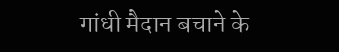गांधी मैदान बचाने के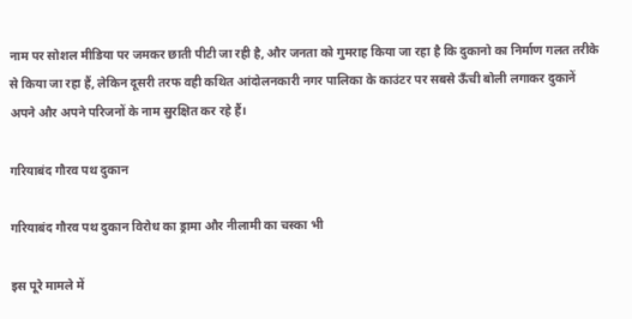नाम पर सोशल मीडिया पर जमकर छाती पीटी जा रही है, और जनता को गुमराह किया जा रहा है कि दुकानो का निर्माण गलत तरीके से किया जा रहा हैं, लेकिन दूसरी तरफ वही कथित आंदोलनकारी नगर पालिका के काउंटर पर सबसे ऊँची बोली लगाकर दुकानें अपने और अपने परिजनों के नाम सुरक्षित कर रहे हैं।

गरियाबंद गौरव पथ दुकान

गरियाबंद गौरव पथ दुकान विरोध का ड्रामा और नीलामी का चस्का भी

इस पूरे मामले में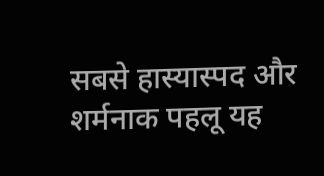सबसे हास्यास्पद और शर्मनाक पहलू यह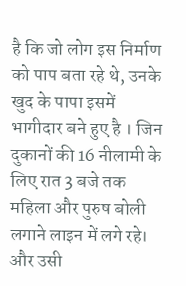है कि जो लोग इस निर्माण को पाप बता रहे थे, उनके खुद के पापा इसमें भागीदार बने हुए है । जिन दुकानों की 16 नीलामी के लिए रात 3 बजे तक महिला और पुरुष बोली लगाने लाइन में लगे रहे। और उसी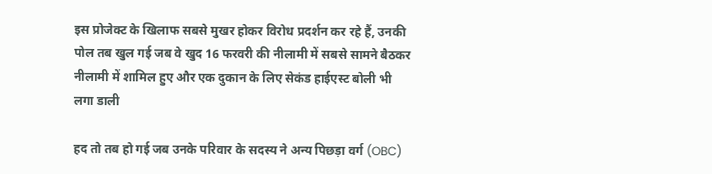इस प्रोजेक्ट के खिलाफ सबसे मुखर होकर विरोध प्रदर्शन कर रहे हैं, उनकी पोल तब खुल गई जब वे खुद 16 फरवरी की नीलामी में सबसे सामने बैठकर नीलामी में शामिल हुए और एक दुकान के लिए सेकंड हाईएस्ट बोली भी लगा डाली

हद तो तब हो गई जब उनके परिवार के सदस्य ने अन्य पिछड़ा वर्ग (OBC)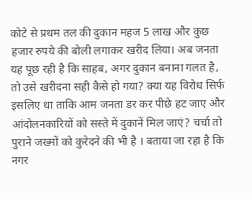कोटे से प्रथम तल की दुकान महज 5 लाख और कुछ हजार रुपये की बोली लगाकर खरीद लिया। अब जनता यह पूछ रही है कि साहब, अगर दुकान बनाना गलत है, तो उसे खरीदना सही कैसे हो गया? क्या यह विरोध सिर्फ इसलिए था ताकि आम जनता डर कर पीछे हट जाए और आंदोलनकारियों को सस्ते में दुकानें मिल जाएं? चर्चा तो पुराने जख्मों को कुरेदने की भी है । बताया जा रहा है कि नगर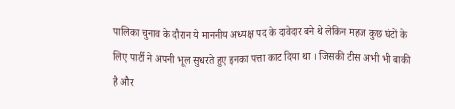पालिका चुनाव के दौरान ये माननीय अध्यक्ष पद के दावेदार बने थे लेकिन महज कुछ घंटों के लिए पार्टी ने अपनी भूल सुधरते हुए इनका पत्ता काट दिया था । जिसकी टीस अभी भी बाकी है और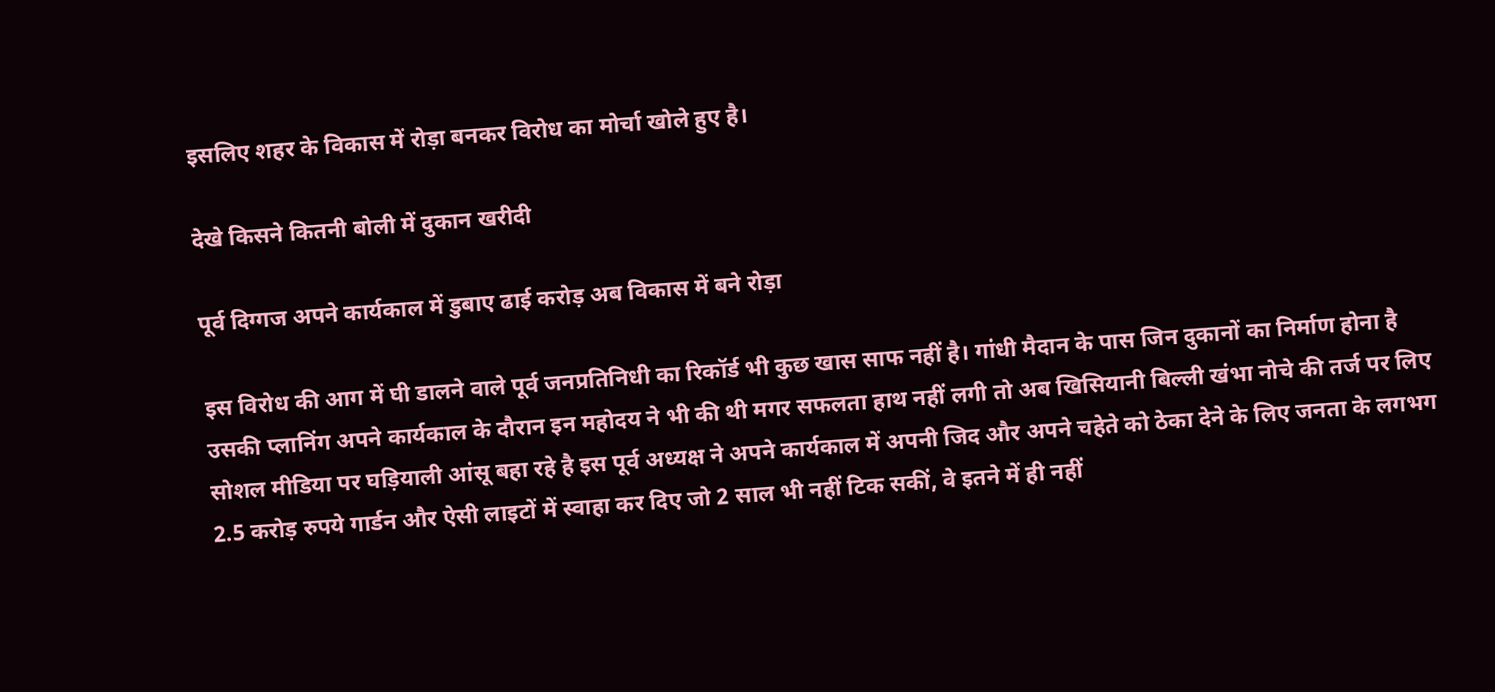इसलिए शहर के विकास में रोड़ा बनकर विरोध का मोर्चा खोले हुए है।

देखे किसने कितनी बोली में दुकान खरीदी

पूर्व दिग्गज अपने कार्यकाल में डुबाए ढाई करोड़ अब विकास में बने रोड़ा

इस विरोध की आग में घी डालने वाले पूर्व जनप्रतिनिधी का रिकॉर्ड भी कुछ खास साफ नहीं है। गांधी मैदान के पास जिन दुकानों का निर्माण होना है उसकी प्लानिंग अपने कार्यकाल के दौरान इन महोदय ने भी की थी मगर सफलता हाथ नहीं लगी तो अब खिसियानी बिल्ली खंभा नोचे की तर्ज पर लिए सोशल मीडिया पर घड़ियाली आंसू बहा रहे है इस पूर्व अध्यक्ष ने अपने कार्यकाल में अपनी जिद और अपने चहेते को ठेका देने के लिए जनता के लगभग 2.5 करोड़ रुपये गार्डन और ऐसी लाइटों में स्वाहा कर दिए जो 2 साल भी नहीं टिक सकीं, वे इतने में ही नहीं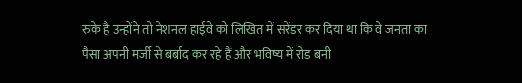रुके है उन्होंने तो नेशनल हाईवे को लिखित में सरेंडर कर दिया था कि वे जनता का पैसा अपनी मर्जी से बर्बाद कर रहे हैं और भविष्य में रोड बनी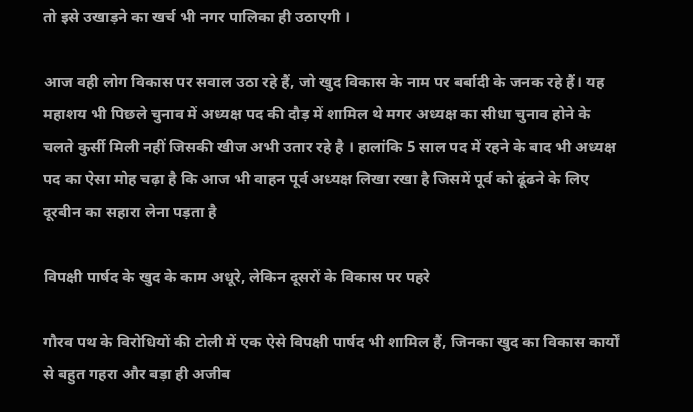तो इसे उखाड़ने का खर्च भी नगर पालिका ही उठाएगी ।

आज वही लोग विकास पर सवाल उठा रहे हैं, जो खुद विकास के नाम पर बर्बादी के जनक रहे हैं। यह महाशय भी पिछले चुनाव में अध्यक्ष पद की दौड़ में शामिल थे मगर अध्यक्ष का सीधा चुनाव होने के चलते कुर्सी मिली नहीं जिसकी खीज अभी उतार रहे है । हालांकि 5 साल पद में रहने के बाद भी अध्यक्ष पद का ऐसा मोह चढ़ा है कि आज भी वाहन पूर्व अध्यक्ष लिखा रखा है जिसमें पूर्व को ढूंढने के लिए दूरबीन का सहारा लेना पड़ता है

विपक्षी पार्षद के खुद के काम अधूरे, लेकिन दूसरों के विकास पर पहरे

गौरव पथ के विरोधियों की टोली में एक ऐसे विपक्षी पार्षद भी शामिल हैं, जिनका खुद का विकास कार्यों से बहुत गहरा और बड़ा ही अजीब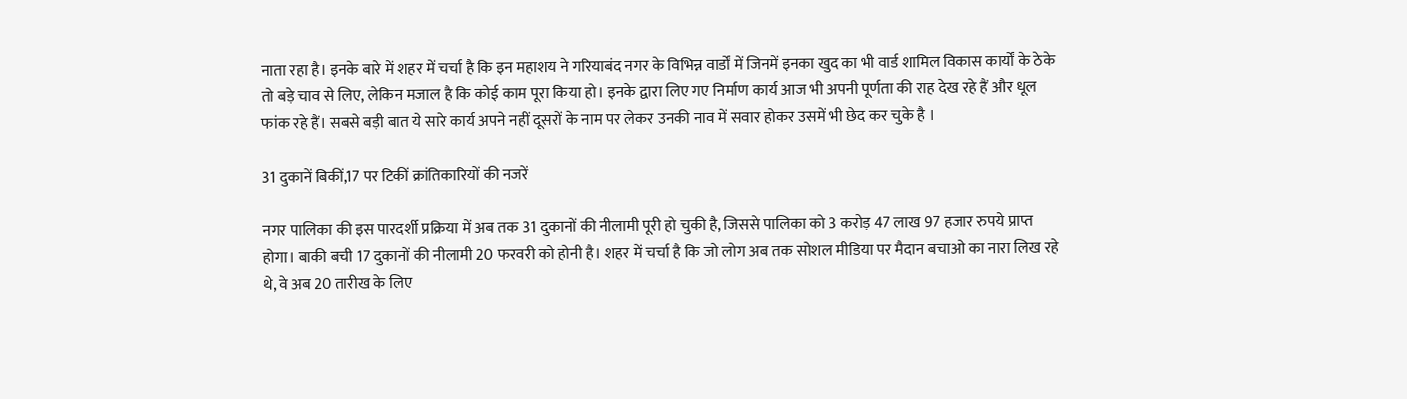नाता रहा है। इनके बारे में शहर में चर्चा है कि इन महाशय ने गरियाबंद नगर के विभिन्न वार्डों में जिनमें इनका खुद का भी वार्ड शामिल विकास कार्यों के ठेके तो बड़े चाव से लिए, लेकिन मजाल है कि कोई काम पूरा किया हो। इनके द्वारा लिए गए निर्माण कार्य आज भी अपनी पूर्णता की राह देख रहे हैं और धूल फांक रहे हैं। सबसे बड़ी बात ये सारे कार्य अपने नहीं दूसरों के नाम पर लेकर उनकी नाव में सवार होकर उसमें भी छेद कर चुके है ।

31 दुकानें बिकीं,17 पर टिकीं क्रांतिकारियों की नजरें

नगर पालिका की इस पारदर्शी प्रक्रिया में अब तक 31 दुकानों की नीलामी पूरी हो चुकी है, जिससे पालिका को 3 करोड़ 47 लाख 97 हजार रुपये प्राप्त होगा। बाकी बची 17 दुकानों की नीलामी 20 फरवरी को होनी है। शहर में चर्चा है कि जो लोग अब तक सोशल मीडिया पर मैदान बचाओ का नारा लिख रहे थे, वे अब 20 तारीख के लिए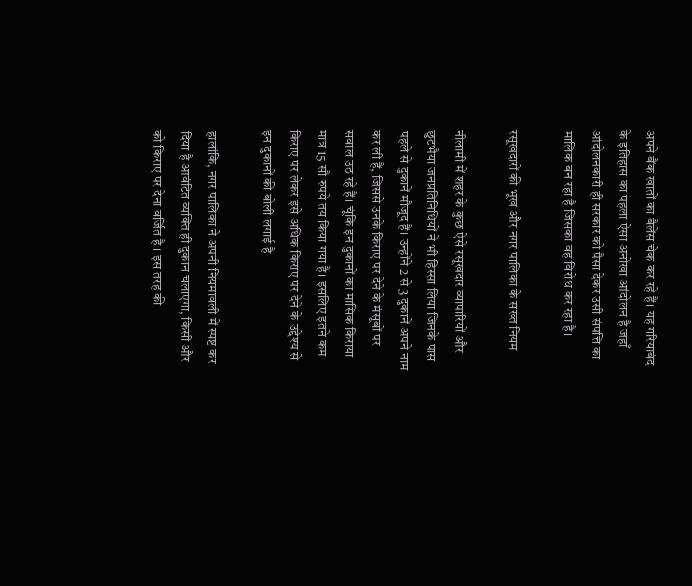अपने बैंक खातों का बैलेंस चेक कर रहे हैं। यह गरियाबंद के इतिहास का पहला ऐसा अनोखा आंदोलन है जहाँ आंदोलनकारी ही सरकार को पैसा देकर उसी संपत्ति का मालिक बन रहा है जिसका वह विरोध कर रहा है।

रसूखदारों की भूख और नगर पालिका के सख्त नियम

नीलामी में शहर के कुछ ऐसे रसूखदार व्यापारियों और छुटभैया जनप्रतिनिधियों ने भी हिस्सा लिया जिनके पास पहले से दुकानें मौजूद हैं। उन्होंने 2 से 3 दुकानें अपने नाम कर ली हैं, जिससे उनके किराए पर देने के मंसूबों पर सवाल उठ रहे हैं। चूंकि इन दुकानों का मासिक किराया मात्र 15 सौ रुपये तय किया गया है। इसलिए इतने कम किराए पर लेकर इसे अधिक किराए पर देने के उद्देश्य से इन दुकानों की बोली लगाई है

हालांकि, नगर पालिका ने अपनी नियमावली में स्पष्ट कर दिया है आवंटित व्यक्ति ही दुकान चलाएगा, किसी और को किराए पर देना वर्जित है । इस तरह की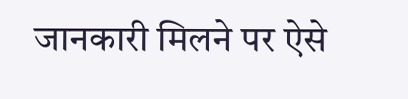जानकारी मिलने पर ऐसे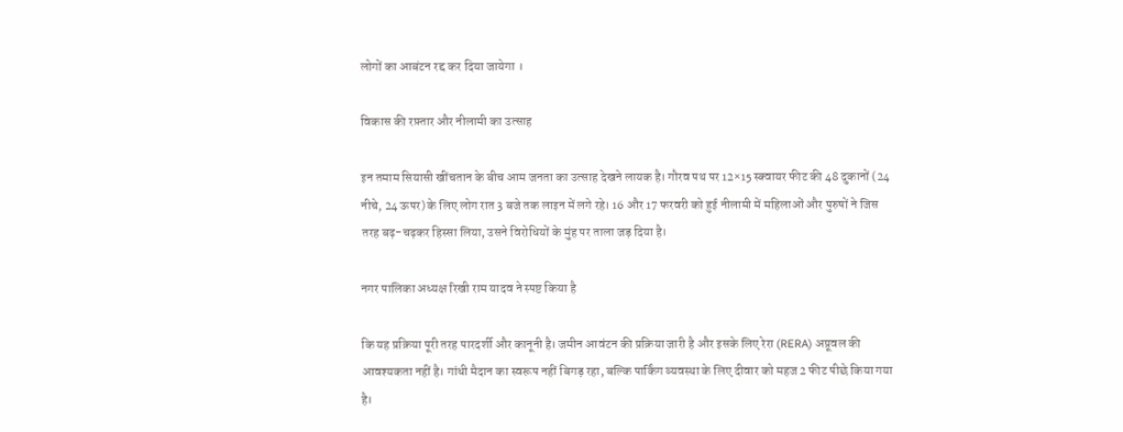लोगों का आबंटन रद्द कर दिया जायेगा ।

विकास की रफ़्तार और नीलामी का उत्साह

इन तमाम सियासी खींचतान के बीच आम जनता का उत्साह देखने लायक है। गौरव पथ पर 12×15 स्क्वायर फीट की 48 दुकानों (24 नीचे, 24 ऊपर) के लिए लोग रात 3 बजे तक लाइन में लगे रहे। 16 और 17 फरवरी को हुई नीलामी में महिलाओं और पुरुषों ने जिस तरह बढ़-चढ़कर हिस्सा लिया, उसने विरोधियों के मुंह पर ताला जड़ दिया है।

नगर पालिका अध्यक्ष रिखी राम यादव ने स्पष्ट किया है

कि यह प्रक्रिया पूरी तरह पारदर्शी और कानूनी है। जमीन आवंटन की प्रक्रिया जारी है और इसके लिए रेरा (RERA) अप्रूवल की आवश्यकता नहीं है। गांधी मैदान का स्वरूप नहीं बिगड़ रहा, बल्कि पार्किंग व्यवस्था के लिए दीवार को महज 2 फीट पीछे किया गया है।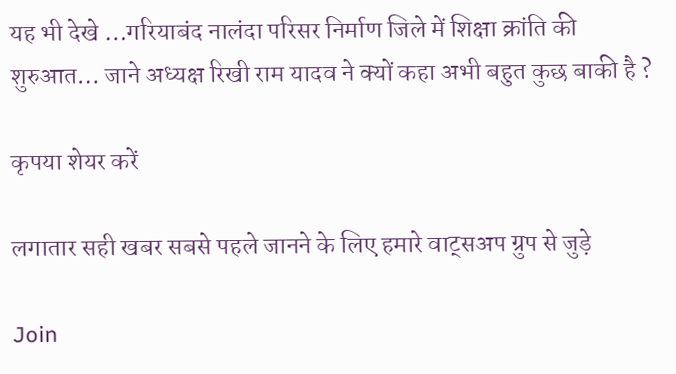यह भी देखे …गरियाबंद नालंदा परिसर निर्माण जिले में शिक्षा क्रांति की शुरुआत… जाने अध्यक्ष रिखी राम यादव ने क्यों कहा अभी बहुत कुछ बाकी है ?

कृपया शेयर करें

लगातार सही खबर सबसे पहले जानने के लिए हमारे वाट्सअप ग्रुप से जुड़े

Join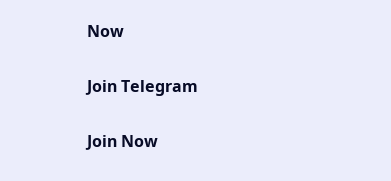Now

Join Telegram

Join Now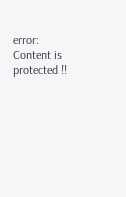error: Content is protected !!